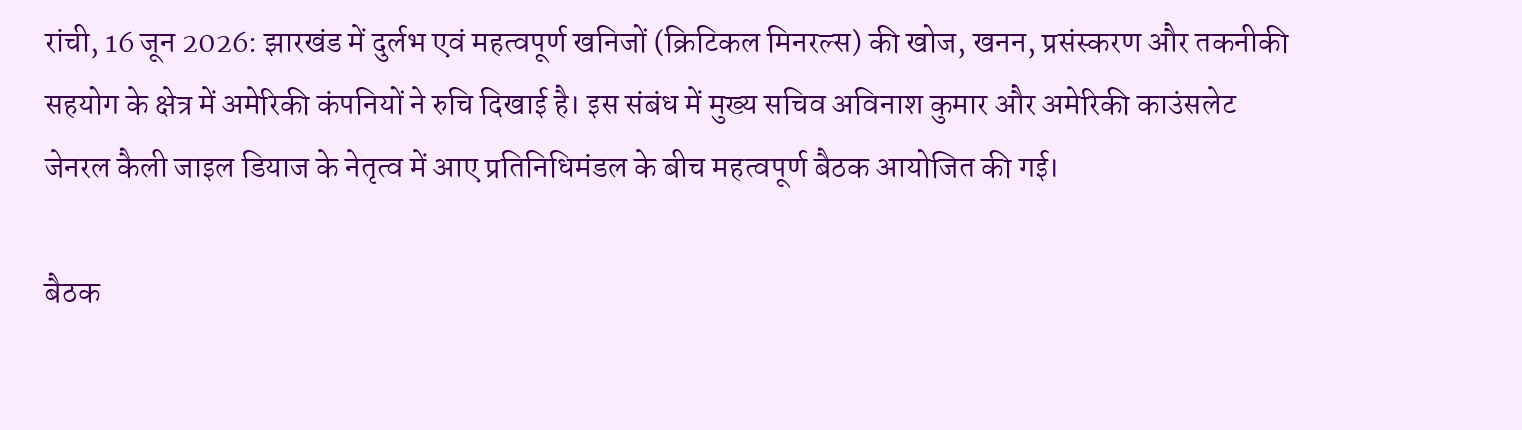रांची, 16 जून 2026: झारखंड में दुर्लभ एवं महत्वपूर्ण खनिजों (क्रिटिकल मिनरल्स) की खोज, खनन, प्रसंस्करण और तकनीकी सहयोग के क्षेत्र में अमेरिकी कंपनियों ने रुचि दिखाई है। इस संबंध में मुख्य सचिव अविनाश कुमार और अमेरिकी काउंसलेट जेनरल कैली जाइल डियाज के नेतृत्व में आए प्रतिनिधिमंडल के बीच महत्वपूर्ण बैठक आयोजित की गई।

बैठक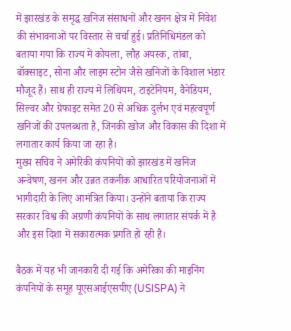में झारखंड के समृद्ध खनिज संसाधनों और खनन क्षेत्र में निवेश की संभावनाओं पर विस्तार से चर्चा हुई। प्रतिनिधिमंडल को बताया गया कि राज्य में कोयला, लौह अयस्क, तांबा, बॉक्साइट, सोना और लाइम स्टोन जैसे खनिजों के विशाल भंडार मौजूद हैं। साथ ही राज्य में लिथियम, टाइटेनियम, वैनेडियम, सिल्वर और ग्रेफाइट समेत 20 से अधिक दुर्लभ एवं महत्वपूर्ण खनिजों की उपलब्धता है, जिनकी खोज और विकास की दिशा में लगातार कार्य किया जा रहा है।
मुख्य सचिव ने अमेरिकी कंपनियों को झारखंड में खनिज अन्वेषण, खनन और उन्नत तकनीक आधारित परियोजनाओं में भागीदारी के लिए आमंत्रित किया। उन्होंने बताया कि राज्य सरकार विश्व की अग्रणी कंपनियों के साथ लगातार संपर्क में है और इस दिशा में सकारात्मक प्रगति हो रही है।

बैठक में यह भी जानकारी दी गई कि अमेरिका की माइनिंग कंपनियों के समूह यूएसआईएसपीए (USISPA) ने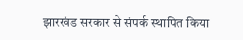झारखंड सरकार से संपर्क स्थापित किया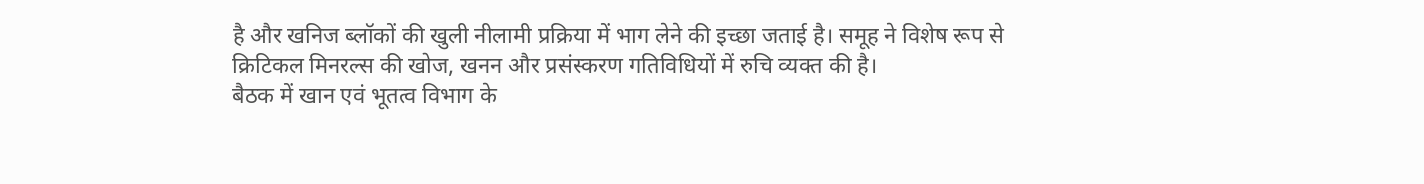है और खनिज ब्लॉकों की खुली नीलामी प्रक्रिया में भाग लेने की इच्छा जताई है। समूह ने विशेष रूप से क्रिटिकल मिनरल्स की खोज, खनन और प्रसंस्करण गतिविधियों में रुचि व्यक्त की है।
बैठक में खान एवं भूतत्व विभाग के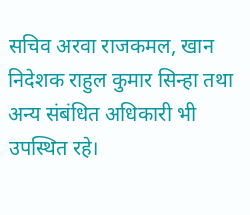सचिव अरवा राजकमल, खान निदेशक राहुल कुमार सिन्हा तथा अन्य संबंधित अधिकारी भी उपस्थित रहे।